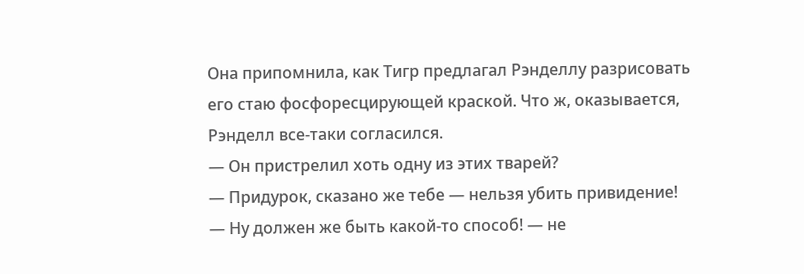Она припомнила, как Тигр предлагал Рэнделлу разрисовать его стаю фосфоресцирующей краской. Что ж, оказывается, Рэнделл все-таки согласился.
— Он пристрелил хоть одну из этих тварей?
— Придурок, сказано же тебе — нельзя убить привидение!
— Ну должен же быть какой-то способ! — не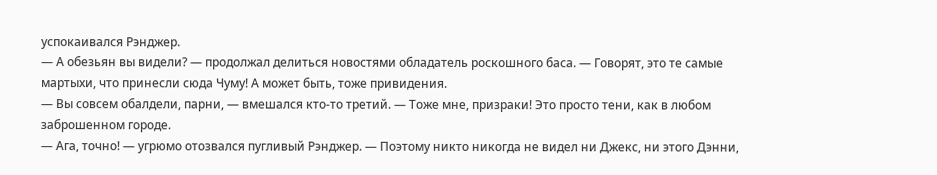успокаивался Рэнджер.
— А обезьян вы видели? — продолжал делиться новостями обладатель роскошного баса. — Говорят, это те самые мартыхи, что принесли сюда Чуму! А может быть, тоже привидения.
— Вы совсем обалдели, парни, — вмешался кто-то третий. — Тоже мне, призраки! Это просто тени, как в любом заброшенном городе.
— Ага, точно! — угрюмо отозвался пугливый Рэнджер. — Поэтому никто никогда не видел ни Джекс, ни этого Дэнни,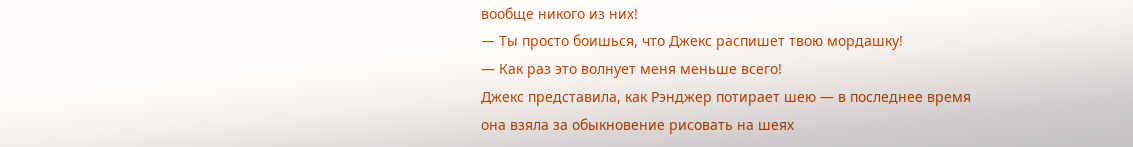вообще никого из них!
— Ты просто боишься, что Джекс распишет твою мордашку!
— Как раз это волнует меня меньше всего!
Джекс представила, как Рэнджер потирает шею — в последнее время она взяла за обыкновение рисовать на шеях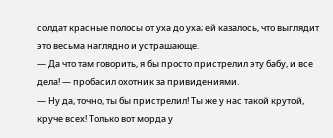солдат красные полосы от уха до уха; ей казалось, что выглядит это весьма наглядно и устрашающе.
— Да что там говорить, я бы просто пристрелил эту бабу, и все дела! — пробасил охотник за привидениями.
— Ну да, точно, ты бы пристрелил! Ты же у нас такой крутой, круче всех! Только вот морда у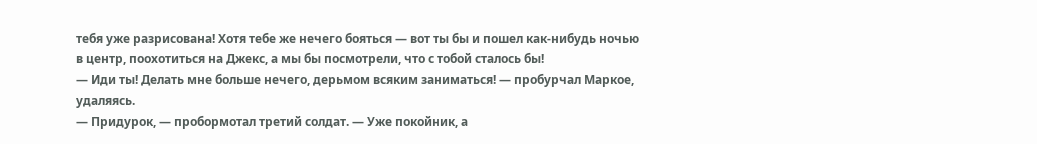тебя уже разрисована! Хотя тебе же нечего бояться — вот ты бы и пошел как-нибудь ночью в центр, поохотиться на Джекс, а мы бы посмотрели, что с тобой сталось бы!
— Иди ты! Делать мне больше нечего, дерьмом всяким заниматься! — пробурчал Маркое, удаляясь.
— Придурок, — пробормотал третий солдат. — Уже покойник, а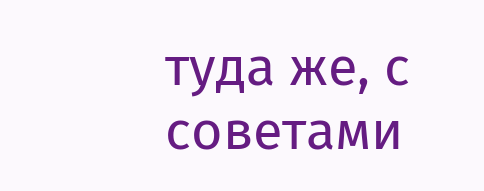туда же, с советами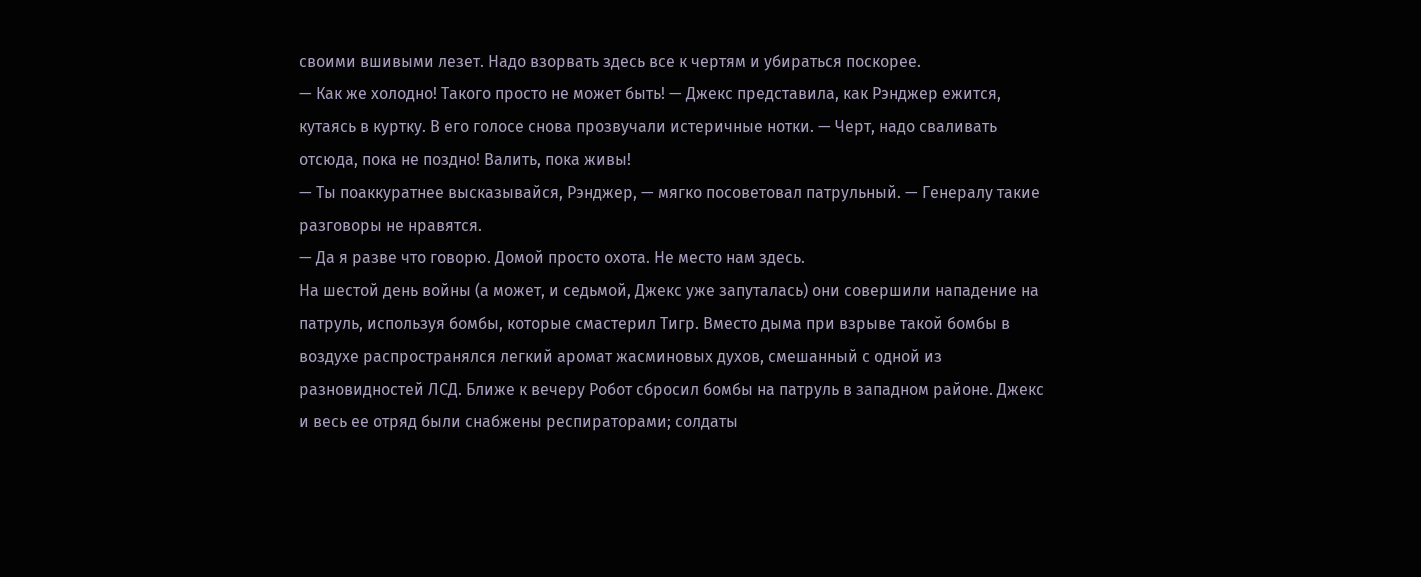своими вшивыми лезет. Надо взорвать здесь все к чертям и убираться поскорее.
— Как же холодно! Такого просто не может быть! — Джекс представила, как Рэнджер ежится, кутаясь в куртку. В его голосе снова прозвучали истеричные нотки. — Черт, надо сваливать отсюда, пока не поздно! Валить, пока живы!
— Ты поаккуратнее высказывайся, Рэнджер, — мягко посоветовал патрульный. — Генералу такие разговоры не нравятся.
— Да я разве что говорю. Домой просто охота. Не место нам здесь.
На шестой день войны (а может, и седьмой, Джекс уже запуталась) они совершили нападение на патруль, используя бомбы, которые смастерил Тигр. Вместо дыма при взрыве такой бомбы в воздухе распространялся легкий аромат жасминовых духов, смешанный с одной из разновидностей ЛСД. Ближе к вечеру Робот сбросил бомбы на патруль в западном районе. Джекс и весь ее отряд были снабжены респираторами; солдаты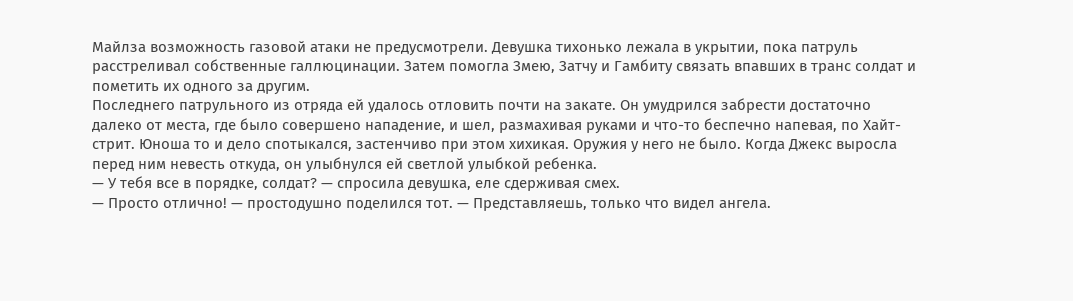Майлза возможность газовой атаки не предусмотрели. Девушка тихонько лежала в укрытии, пока патруль расстреливал собственные галлюцинации. Затем помогла Змею, Затчу и Гамбиту связать впавших в транс солдат и пометить их одного за другим.
Последнего патрульного из отряда ей удалось отловить почти на закате. Он умудрился забрести достаточно далеко от места, где было совершено нападение, и шел, размахивая руками и что-то беспечно напевая, по Хайт-стрит. Юноша то и дело спотыкался, застенчиво при этом хихикая. Оружия у него не было. Когда Джекс выросла перед ним невесть откуда, он улыбнулся ей светлой улыбкой ребенка.
— У тебя все в порядке, солдат? — спросила девушка, еле сдерживая смех.
— Просто отлично! — простодушно поделился тот. — Представляешь, только что видел ангела.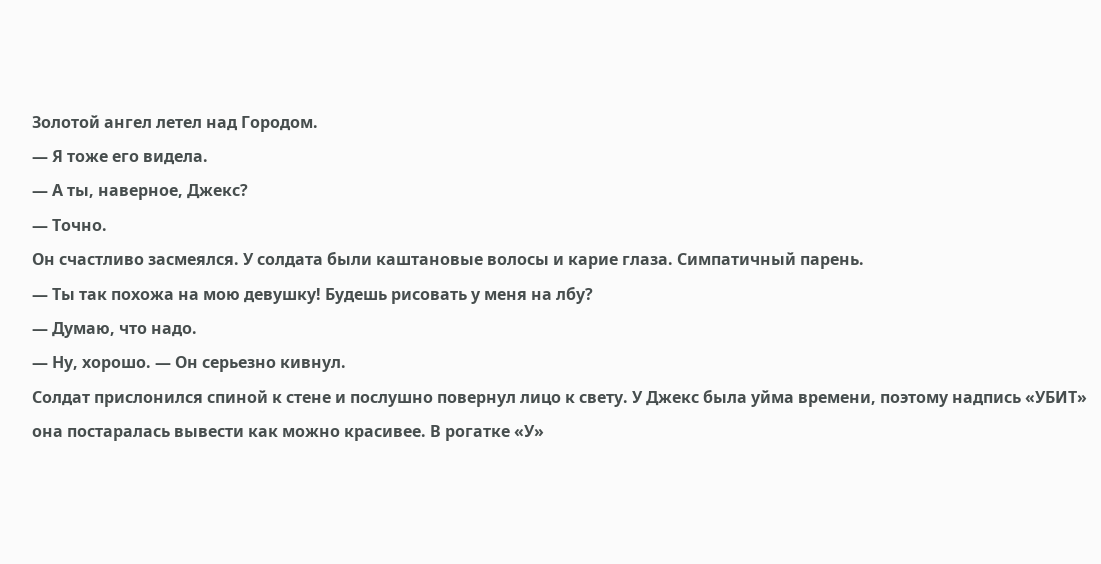Золотой ангел летел над Городом.
— Я тоже его видела.
— А ты, наверное, Джекс?
— Точно.
Он счастливо засмеялся. У солдата были каштановые волосы и карие глаза. Симпатичный парень.
— Ты так похожа на мою девушку! Будешь рисовать у меня на лбу?
— Думаю, что надо.
— Ну, хорошо. — Он серьезно кивнул.
Солдат прислонился спиной к стене и послушно повернул лицо к свету. У Джекс была уйма времени, поэтому надпись «УБИТ» она постаралась вывести как можно красивее. В рогатке «У»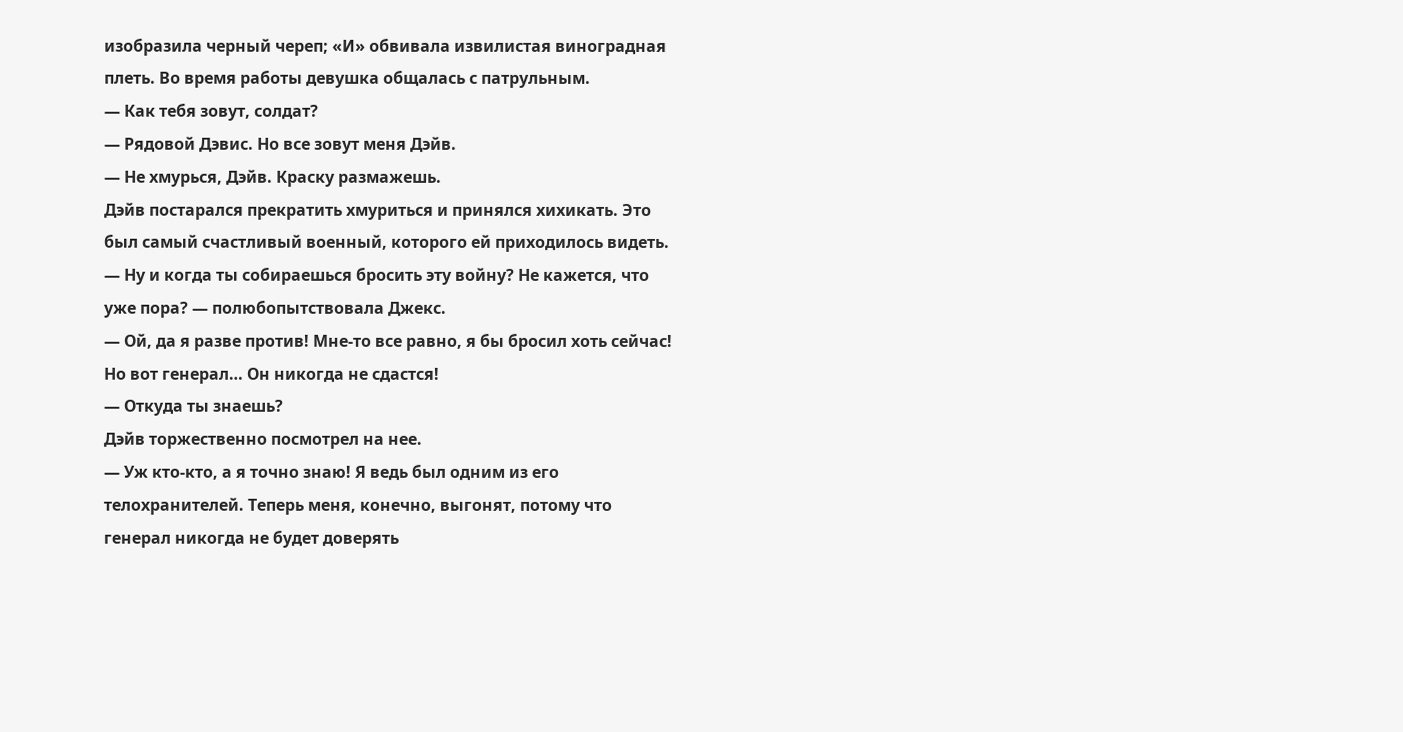изобразила черный череп; «И» обвивала извилистая виноградная плеть. Во время работы девушка общалась с патрульным.
— Как тебя зовут, солдат?
— Рядовой Дэвис. Но все зовут меня Дэйв.
— Не хмурься, Дэйв. Краску размажешь.
Дэйв постарался прекратить хмуриться и принялся хихикать. Это был самый счастливый военный, которого ей приходилось видеть.
— Ну и когда ты собираешься бросить эту войну? Не кажется, что уже пора? — полюбопытствовала Джекс.
— Ой, да я разве против! Мне-то все равно, я бы бросил хоть сейчас! Но вот генерал… Он никогда не сдастся!
— Откуда ты знаешь?
Дэйв торжественно посмотрел на нее.
— Уж кто-кто, а я точно знаю! Я ведь был одним из его телохранителей. Теперь меня, конечно, выгонят, потому что генерал никогда не будет доверять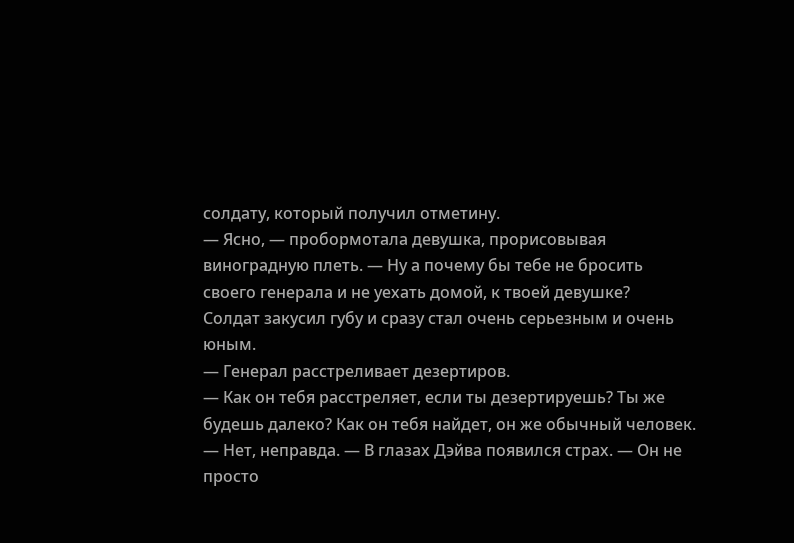солдату, который получил отметину.
— Ясно, — пробормотала девушка, прорисовывая виноградную плеть. — Ну а почему бы тебе не бросить своего генерала и не уехать домой, к твоей девушке?
Солдат закусил губу и сразу стал очень серьезным и очень юным.
— Генерал расстреливает дезертиров.
— Как он тебя расстреляет, если ты дезертируешь? Ты же будешь далеко? Как он тебя найдет, он же обычный человек.
— Нет, неправда. — В глазах Дэйва появился страх. — Он не просто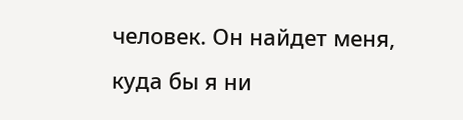человек. Он найдет меня, куда бы я ни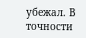убежал. В точности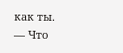как ты.
— Что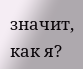значит, как я?